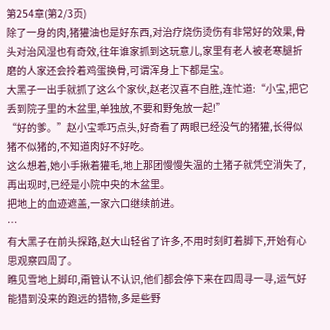第254章(第2/3页)
除了一身的肉,猪獾油也是好东西,对治疗烧伤烫伤有非常好的效果,骨头对治风湿也有奇效,往年谁家抓到这玩意儿,家里有老人被老寒腿折磨的人家还会拎着鸡蛋换骨,可谓浑身上下都是宝。
大黑子一出手就抓了这么个家伙,赵老汉喜不自胜,连忙道:“小宝,把它丢到院子里的木盆里,单独放,不要和野兔放一起!”
“好的爹。”赵小宝乖巧点头,好奇看了两眼已经没气的猪獾,长得似猪不似猪的,不知道肉好不好吃。
这么想着,她小手揪着獾毛,地上那团慢慢失温的土猪子就凭空消失了,再出现时,已经是小院中央的木盆里。
把地上的血迹遮盖,一家六口继续前进。
…
有大黑子在前头探路,赵大山轻省了许多,不用时刻盯着脚下,开始有心思观察四周了。
瞧见雪地上脚印,甭管认不认识,他们都会停下来在四周寻一寻,运气好能猎到没来的跑远的猎物,多是些野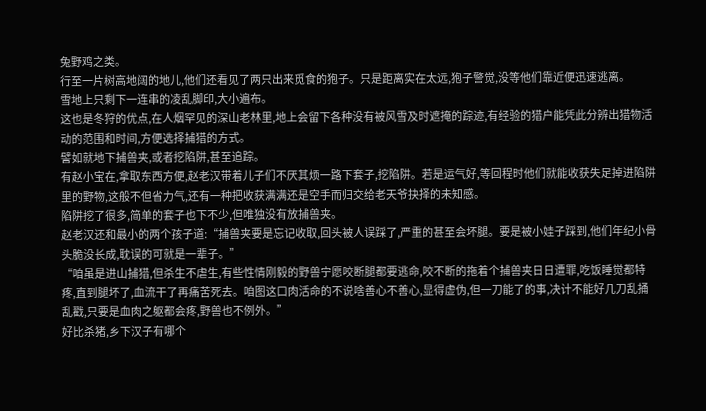兔野鸡之类。
行至一片树高地阔的地儿,他们还看见了两只出来觅食的狍子。只是距离实在太远,狍子警觉,没等他们靠近便迅速逃离。
雪地上只剩下一连串的凌乱脚印,大小遍布。
这也是冬狩的优点,在人烟罕见的深山老林里,地上会留下各种没有被风雪及时遮掩的踪迹,有经验的猎户能凭此分辨出猎物活动的范围和时间,方便选择捕猎的方式。
譬如就地下捕兽夹,或者挖陷阱,甚至追踪。
有赵小宝在,拿取东西方便,赵老汉带着儿子们不厌其烦一路下套子,挖陷阱。若是运气好,等回程时他们就能收获失足掉进陷阱里的野物,这般不但省力气,还有一种把收获满满还是空手而归交给老天爷抉择的未知感。
陷阱挖了很多,简单的套子也下不少,但唯独没有放捕兽夹。
赵老汉还和最小的两个孩子道:“捕兽夹要是忘记收取,回头被人误踩了,严重的甚至会坏腿。要是被小娃子踩到,他们年纪小骨头脆没长成,耽误的可就是一辈子。”
“咱虽是进山捕猎,但杀生不虐生,有些性情刚毅的野兽宁愿咬断腿都要逃命,咬不断的拖着个捕兽夹日日遭罪,吃饭睡觉都特疼,直到腿坏了,血流干了再痛苦死去。咱图这口肉活命的不说啥善心不善心,显得虚伪,但一刀能了的事,决计不能好几刀乱捅乱戳,只要是血肉之躯都会疼,野兽也不例外。”
好比杀猪,乡下汉子有哪个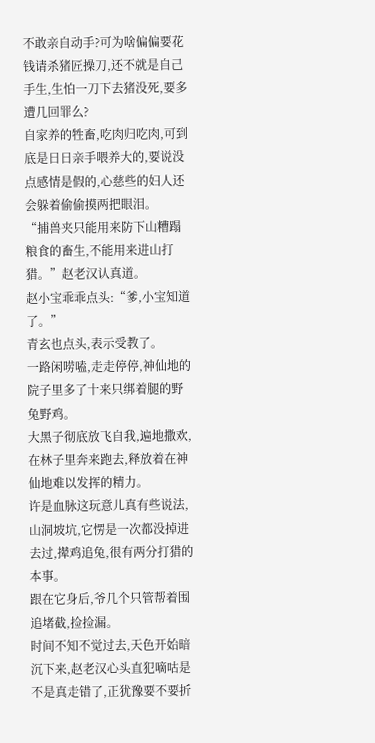不敢亲自动手?可为啥偏偏要花钱请杀猪匠操刀,还不就是自己手生,生怕一刀下去猪没死,要多遭几回罪么?
自家养的牲畜,吃肉归吃肉,可到底是日日亲手喂养大的,要说没点感情是假的,心慈些的妇人还会躲着偷偷摸两把眼泪。
“捕兽夹只能用来防下山糟蹋粮食的畜生,不能用来进山打猎。”赵老汉认真道。
赵小宝乖乖点头:“爹,小宝知道了。”
青玄也点头,表示受教了。
一路闲唠嗑,走走停停,神仙地的院子里多了十来只绑着腿的野兔野鸡。
大黑子彻底放飞自我,遍地撒欢,在林子里奔来跑去,释放着在神仙地难以发挥的精力。
许是血脉这玩意儿真有些说法,山洞坡坑,它愣是一次都没掉进去过,撵鸡追兔,很有两分打猎的本事。
跟在它身后,爷几个只管帮着围追堵截,捡捡漏。
时间不知不觉过去,天色开始暗沉下来,赵老汉心头直犯嘀咕是不是真走错了,正犹豫要不要折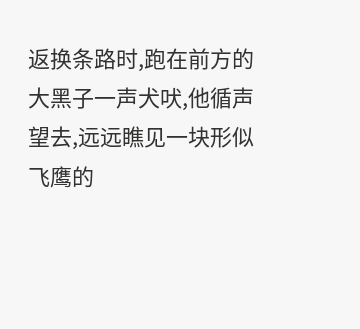返换条路时,跑在前方的大黑子一声犬吠,他循声望去,远远瞧见一块形似飞鹰的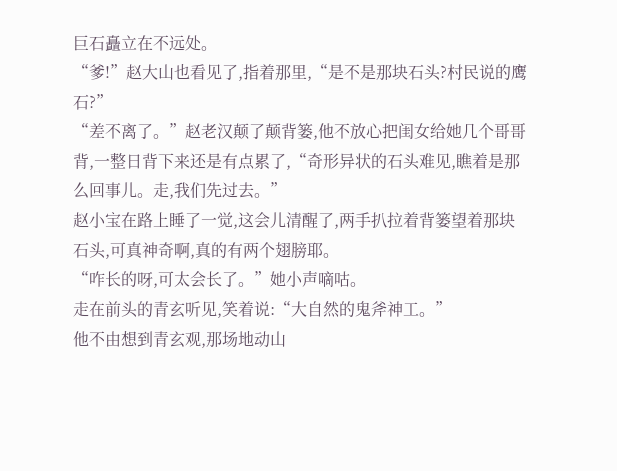巨石矗立在不远处。
“爹!”赵大山也看见了,指着那里,“是不是那块石头?村民说的鹰石?”
“差不离了。”赵老汉颠了颠背篓,他不放心把闺女给她几个哥哥背,一整日背下来还是有点累了,“奇形异状的石头难见,瞧着是那么回事儿。走,我们先过去。”
赵小宝在路上睡了一觉,这会儿清醒了,两手扒拉着背篓望着那块石头,可真神奇啊,真的有两个翅膀耶。
“咋长的呀,可太会长了。”她小声嘀咕。
走在前头的青玄听见,笑着说:“大自然的鬼斧神工。”
他不由想到青玄观,那场地动山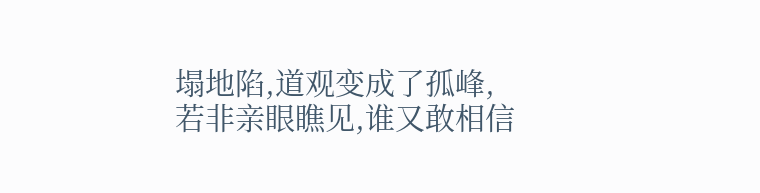塌地陷,道观变成了孤峰,若非亲眼瞧见,谁又敢相信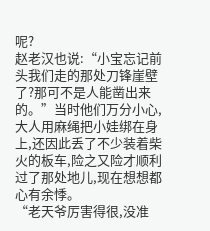呢?
赵老汉也说:“小宝忘记前头我们走的那处刀锋崖壁了?那可不是人能凿出来的。”当时他们万分小心,大人用麻绳把小娃绑在身上,还因此丢了不少装着柴火的板车,险之又险才顺利过了那处地儿,现在想想都心有余悸。
“老天爷厉害得很,没准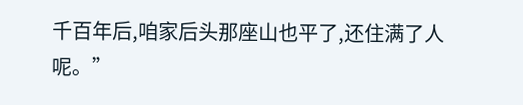千百年后,咱家后头那座山也平了,还住满了人呢。”